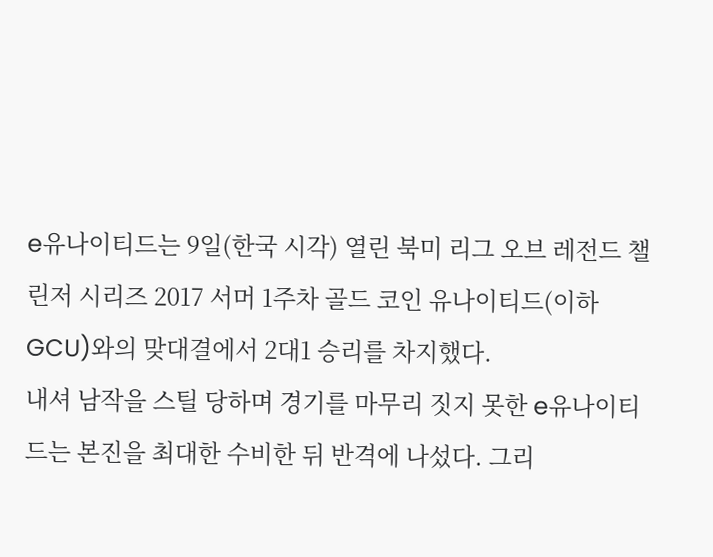e유나이티드는 9일(한국 시각) 열린 북미 리그 오브 레전드 챌린저 시리즈 2017 서머 1주차 골드 코인 유나이티드(이하 GCU)와의 맞대결에서 2대1 승리를 차지했다.
내셔 남작을 스틸 당하며 경기를 마무리 짓지 못한 e유나이티드는 본진을 최대한 수비한 뒤 반격에 나섰다. 그리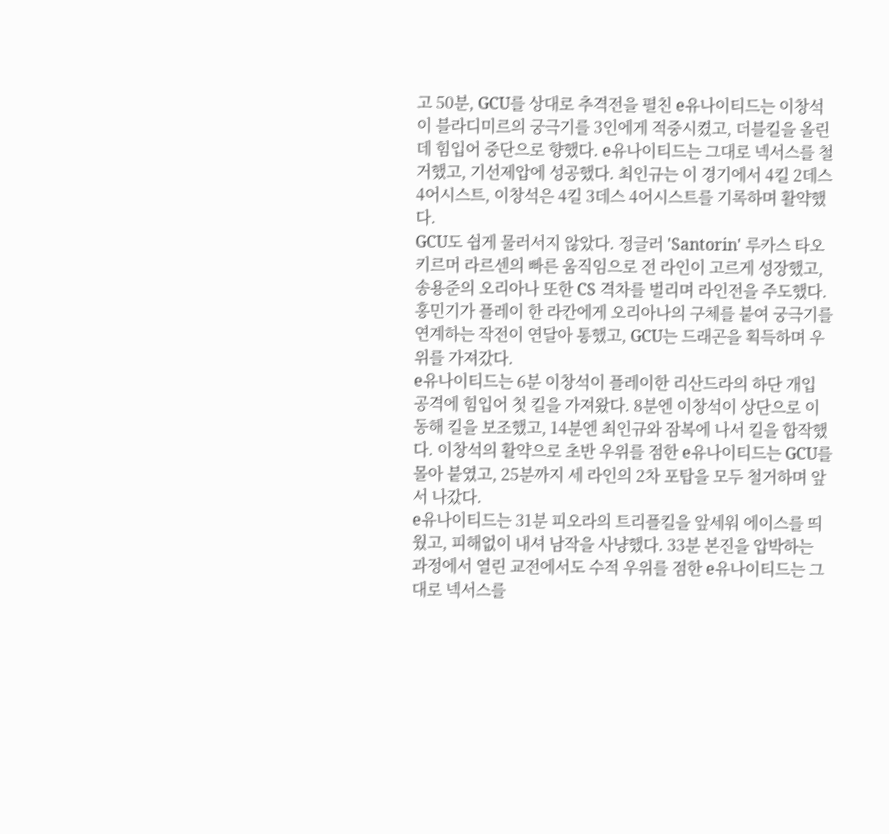고 50분, GCU를 상대로 추격전을 펼친 e유나이티드는 이창석이 블라디미르의 궁극기를 3인에게 적중시켰고, 더블킬을 올린데 힘입어 중단으로 향했다. e유나이티드는 그대로 넥서스를 철거했고, 기선제압에 성공했다. 최인규는 이 경기에서 4킬 2데스 4어시스트, 이창석은 4킬 3데스 4어시스트를 기록하며 활약했다.
GCU도 쉽게 물러서지 않았다. 정글러 'Santorin' 루카스 타오 키르머 라르센의 빠른 움직임으로 전 라인이 고르게 성장했고, 송용준의 오리아나 또한 CS 격차를 벌리며 라인전을 주도했다. 홍민기가 플레이 한 라칸에게 오리아나의 구체를 붙여 궁극기를 연계하는 작전이 연달아 통했고, GCU는 드래곤을 획득하며 우위를 가져갔다.
e유나이티드는 6분 이창석이 플레이한 리산드라의 하단 개입 공격에 힘입어 첫 킬을 가져왔다. 8분엔 이창석이 상단으로 이동해 킬을 보조했고, 14분엔 최인규와 잠복에 나서 킬을 합작했다. 이창석의 활약으로 초반 우위를 점한 e유나이티드는 GCU를 몰아 붙였고, 25분까지 세 라인의 2차 포탑을 모두 철거하며 앞서 나갔다.
e유나이티드는 31분 피오라의 트리플킬을 앞세워 에이스를 띄웠고, 피해없이 내셔 남작을 사냥했다. 33분 본진을 압박하는 과정에서 열린 교전에서도 수적 우위를 점한 e유나이티드는 그대로 넥서스를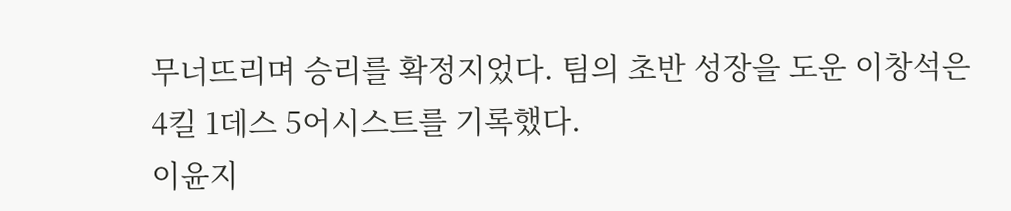무너뜨리며 승리를 확정지었다. 팀의 초반 성장을 도운 이창석은 4킬 1데스 5어시스트를 기록했다.
이윤지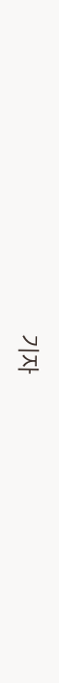기자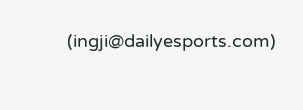(ingji@dailyesports.com)